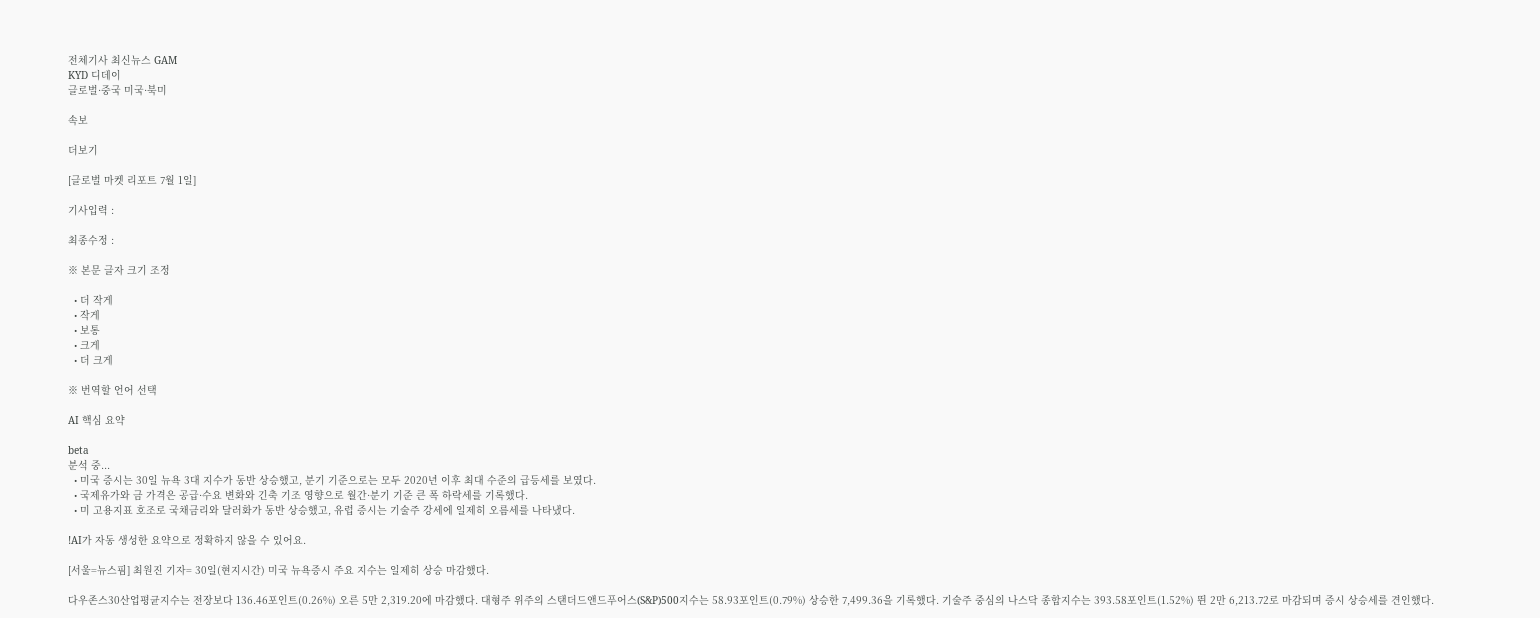전체기사 최신뉴스 GAM
KYD 디데이
글로벌·중국 미국·북미

속보

더보기

[글로벌 마켓 리포트 7월 1일]

기사입력 :

최종수정 :

※ 본문 글자 크기 조정

  • 더 작게
  • 작게
  • 보통
  • 크게
  • 더 크게

※ 번역할 언어 선택

AI 핵심 요약

beta
분석 중...
  • 미국 증시는 30일 뉴욕 3대 지수가 동반 상승했고, 분기 기준으로는 모두 2020년 이후 최대 수준의 급등세를 보였다.
  • 국제유가와 금 가격은 공급·수요 변화와 긴축 기조 영향으로 월간·분기 기준 큰 폭 하락세를 기록했다.
  • 미 고용지표 호조로 국채금리와 달러화가 동반 상승했고, 유럽 증시는 기술주 강세에 일제히 오름세를 나타냈다.

!AI가 자동 생성한 요약으로 정확하지 않을 수 있어요.

[서울=뉴스핌] 최원진 기자= 30일(현지시간) 미국 뉴욕증시 주요 지수는 일제히 상승 마감했다.

다우존스30산업평균지수는 전장보다 136.46포인트(0.26%) 오른 5만 2,319.20에 마감했다. 대형주 위주의 스탠더드앤드푸어스(S&P)500지수는 58.93포인트(0.79%) 상승한 7,499.36을 기록했다. 기술주 중심의 나스닥 종합지수는 393.58포인트(1.52%) 뛴 2만 6,213.72로 마감되며 증시 상승세를 견인했다.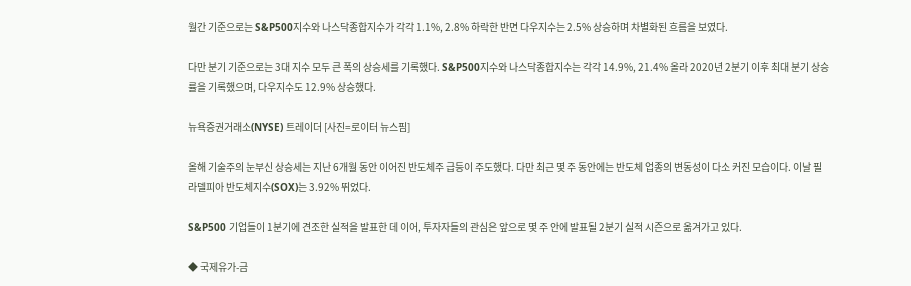월간 기준으로는 S&P500지수와 나스닥종합지수가 각각 1.1%, 2.8% 하락한 반면 다우지수는 2.5% 상승하며 차별화된 흐름을 보였다.

다만 분기 기준으로는 3대 지수 모두 큰 폭의 상승세를 기록했다. S&P500지수와 나스닥종합지수는 각각 14.9%, 21.4% 올라 2020년 2분기 이후 최대 분기 상승률을 기록했으며, 다우지수도 12.9% 상승했다.

뉴욕증권거래소(NYSE) 트레이더 [사진=로이터 뉴스핌]

올해 기술주의 눈부신 상승세는 지난 6개월 동안 이어진 반도체주 급등이 주도했다. 다만 최근 몇 주 동안에는 반도체 업종의 변동성이 다소 커진 모습이다. 이날 필라델피아 반도체지수(SOX)는 3.92% 뛰었다.

S&P500 기업들이 1분기에 견조한 실적을 발표한 데 이어, 투자자들의 관심은 앞으로 몇 주 안에 발표될 2분기 실적 시즌으로 옮겨가고 있다.

◆ 국제유가-금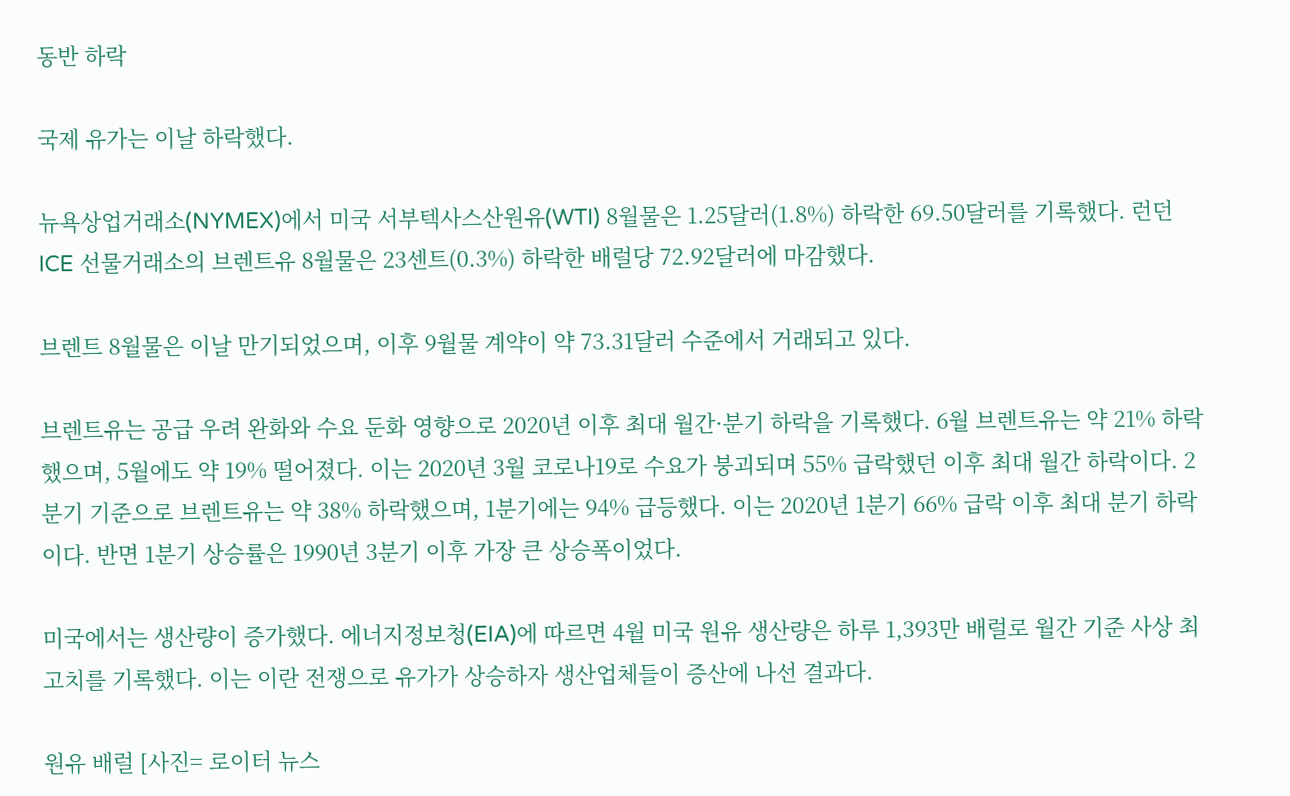동반 하락

국제 유가는 이날 하락했다.

뉴욕상업거래소(NYMEX)에서 미국 서부텍사스산원유(WTI) 8월물은 1.25달러(1.8%) 하락한 69.50달러를 기록했다. 런던 ICE 선물거래소의 브렌트유 8월물은 23센트(0.3%) 하락한 배럴당 72.92달러에 마감했다.

브렌트 8월물은 이날 만기되었으며, 이후 9월물 계약이 약 73.31달러 수준에서 거래되고 있다.

브렌트유는 공급 우려 완화와 수요 둔화 영향으로 2020년 이후 최대 월간·분기 하락을 기록했다. 6월 브렌트유는 약 21% 하락했으며, 5월에도 약 19% 떨어졌다. 이는 2020년 3월 코로나19로 수요가 붕괴되며 55% 급락했던 이후 최대 월간 하락이다. 2분기 기준으로 브렌트유는 약 38% 하락했으며, 1분기에는 94% 급등했다. 이는 2020년 1분기 66% 급락 이후 최대 분기 하락이다. 반면 1분기 상승률은 1990년 3분기 이후 가장 큰 상승폭이었다.

미국에서는 생산량이 증가했다. 에너지정보청(EIA)에 따르면 4월 미국 원유 생산량은 하루 1,393만 배럴로 월간 기준 사상 최고치를 기록했다. 이는 이란 전쟁으로 유가가 상승하자 생산업체들이 증산에 나선 결과다.

원유 배럴 [사진= 로이터 뉴스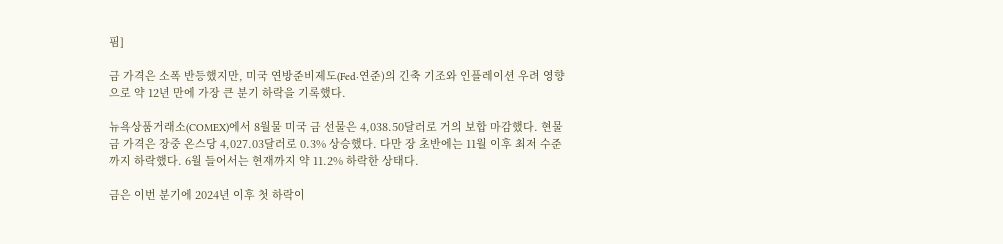핌]

금 가격은 소폭 반등했지만, 미국 연방준비제도(Fed·연준)의 긴축 기조와 인플레이션 우려 영향으로 약 12년 만에 가장 큰 분기 하락을 기록했다.

뉴욕상품거래소(COMEX)에서 8월물 미국 금 선물은 4,038.50달러로 거의 보합 마감했다. 현물 금 가격은 장중 온스당 4,027.03달러로 0.3% 상승했다. 다만 장 초반에는 11월 이후 최저 수준까지 하락했다. 6월 들어서는 현재까지 약 11.2% 하락한 상태다.

금은 이번 분기에 2024년 이후 첫 하락이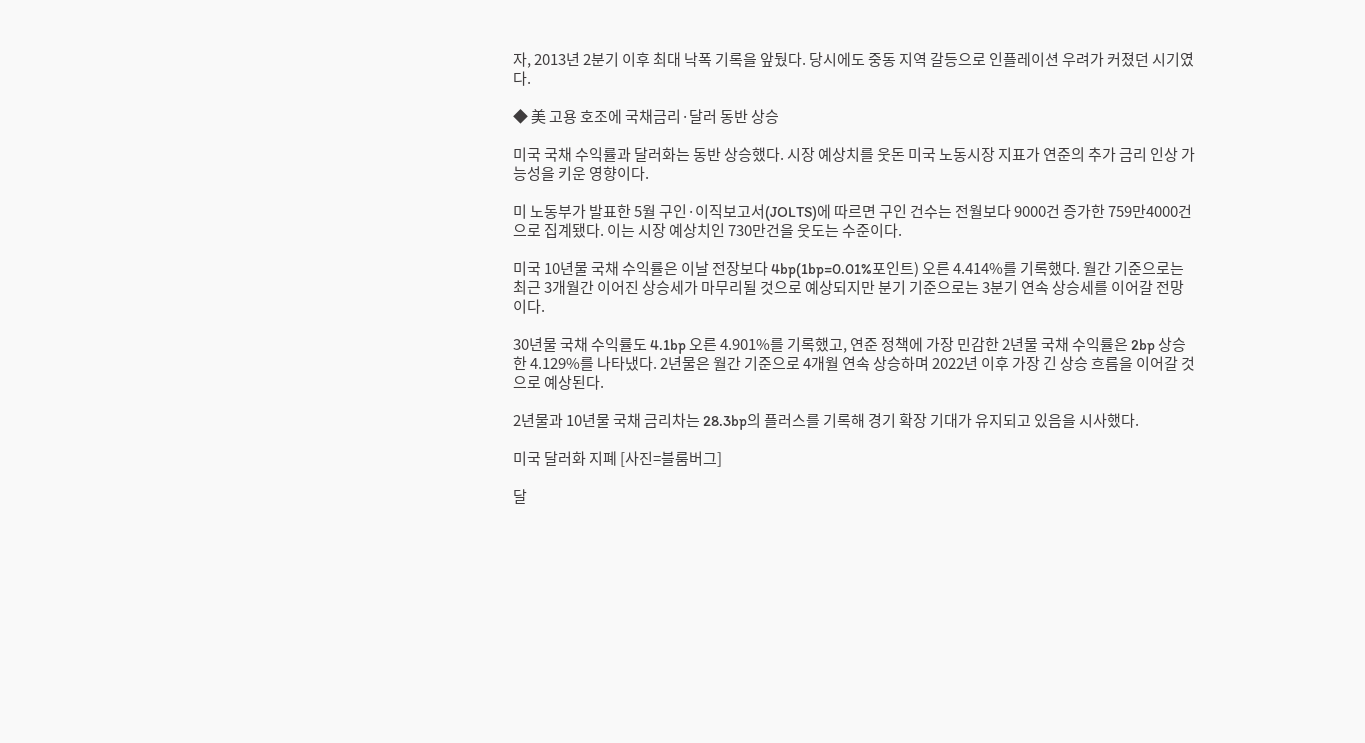자, 2013년 2분기 이후 최대 낙폭 기록을 앞뒀다. 당시에도 중동 지역 갈등으로 인플레이션 우려가 커졌던 시기였다.

◆ 美 고용 호조에 국채금리·달러 동반 상승

미국 국채 수익률과 달러화는 동반 상승했다. 시장 예상치를 웃돈 미국 노동시장 지표가 연준의 추가 금리 인상 가능성을 키운 영향이다.

미 노동부가 발표한 5월 구인·이직보고서(JOLTS)에 따르면 구인 건수는 전월보다 9000건 증가한 759만4000건으로 집계됐다. 이는 시장 예상치인 730만건을 웃도는 수준이다.

미국 10년물 국채 수익률은 이날 전장보다 4bp(1bp=0.01%포인트) 오른 4.414%를 기록했다. 월간 기준으로는 최근 3개월간 이어진 상승세가 마무리될 것으로 예상되지만 분기 기준으로는 3분기 연속 상승세를 이어갈 전망이다.

30년물 국채 수익률도 4.1bp 오른 4.901%를 기록했고, 연준 정책에 가장 민감한 2년물 국채 수익률은 2bp 상승한 4.129%를 나타냈다. 2년물은 월간 기준으로 4개월 연속 상승하며 2022년 이후 가장 긴 상승 흐름을 이어갈 것으로 예상된다.

2년물과 10년물 국채 금리차는 28.3bp의 플러스를 기록해 경기 확장 기대가 유지되고 있음을 시사했다.

미국 달러화 지폐 [사진=블룸버그]

달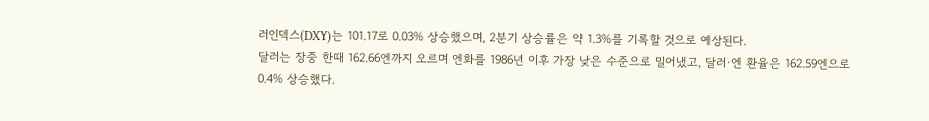러인덱스(DXY)는 101.17로 0.03% 상승했으며, 2분기 상승률은 약 1.3%를 기록할 것으로 예상된다.
달러는 장중 한때 162.66엔까지 오르며 엔화를 1986년 이후 가장 낮은 수준으로 밀어냈고, 달러·엔 환율은 162.59엔으로 0.4% 상승했다.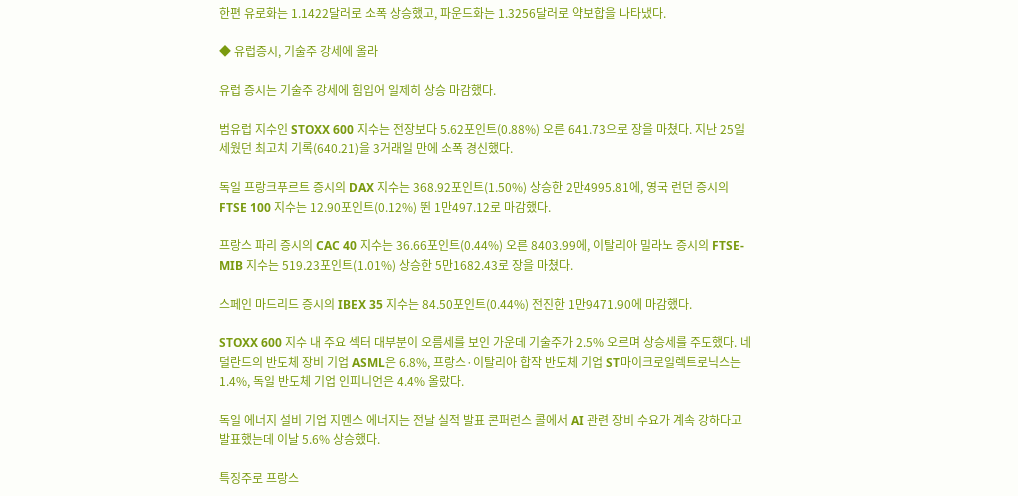한편 유로화는 1.1422달러로 소폭 상승했고, 파운드화는 1.3256달러로 약보합을 나타냈다.

◆ 유럽증시, 기술주 강세에 올라

유럽 증시는 기술주 강세에 힘입어 일제히 상승 마감했다.

범유럽 지수인 STOXX 600 지수는 전장보다 5.62포인트(0.88%) 오른 641.73으로 장을 마쳤다. 지난 25일 세웠던 최고치 기록(640.21)을 3거래일 만에 소폭 경신했다.

독일 프랑크푸르트 증시의 DAX 지수는 368.92포인트(1.50%) 상승한 2만4995.81에, 영국 런던 증시의 FTSE 100 지수는 12.90포인트(0.12%) 뛴 1만497.12로 마감했다.

프랑스 파리 증시의 CAC 40 지수는 36.66포인트(0.44%) 오른 8403.99에, 이탈리아 밀라노 증시의 FTSE-MIB 지수는 519.23포인트(1.01%) 상승한 5만1682.43로 장을 마쳤다.

스페인 마드리드 증시의 IBEX 35 지수는 84.50포인트(0.44%) 전진한 1만9471.90에 마감했다.

STOXX 600 지수 내 주요 섹터 대부분이 오름세를 보인 가운데 기술주가 2.5% 오르며 상승세를 주도했다. 네덜란드의 반도체 장비 기업 ASML은 6.8%, 프랑스·이탈리아 합작 반도체 기업 ST마이크로일렉트로닉스는 1.4%, 독일 반도체 기업 인피니언은 4.4% 올랐다.

독일 에너지 설비 기업 지멘스 에너지는 전날 실적 발표 콘퍼런스 콜에서 AI 관련 장비 수요가 계속 강하다고 발표했는데 이날 5.6% 상승했다.

특징주로 프랑스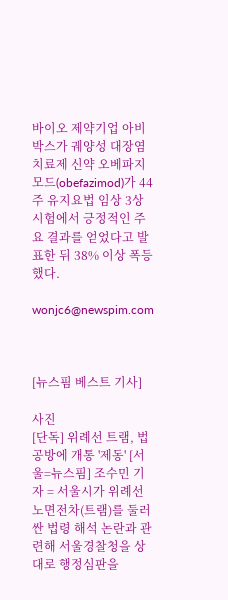바이오 제약기업 아비박스가 궤양성 대장염 치료제 신약 오베파지모드(obefazimod)가 44주 유지요법 임상 3상 시험에서 긍정적인 주요 결과를 얻었다고 발표한 뒤 38% 이상 폭등했다.

wonjc6@newspim.com



[뉴스핌 베스트 기사]

사진
[단독] 위례선 트램, 법 공방에 개통 '제동' [서울=뉴스핌] 조수민 기자 = 서울시가 위례선 노면전차(트램)를 둘러싼 법령 해석 논란과 관련해 서울경찰청을 상대로 행정심판을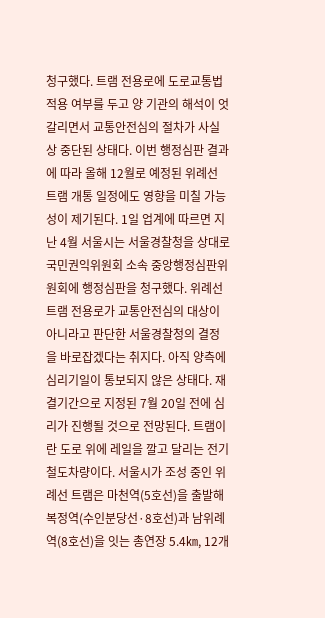청구했다. 트램 전용로에 도로교통법 적용 여부를 두고 양 기관의 해석이 엇갈리면서 교통안전심의 절차가 사실상 중단된 상태다. 이번 행정심판 결과에 따라 올해 12월로 예정된 위례선 트램 개통 일정에도 영향을 미칠 가능성이 제기된다. 1일 업계에 따르면 지난 4월 서울시는 서울경찰청을 상대로 국민권익위원회 소속 중앙행정심판위원회에 행정심판을 청구했다. 위례선 트램 전용로가 교통안전심의 대상이 아니라고 판단한 서울경찰청의 결정을 바로잡겠다는 취지다. 아직 양측에 심리기일이 통보되지 않은 상태다. 재결기간으로 지정된 7월 20일 전에 심리가 진행될 것으로 전망된다. 트램이란 도로 위에 레일을 깔고 달리는 전기 철도차량이다. 서울시가 조성 중인 위례선 트램은 마천역(5호선)을 출발해 복정역(수인분당선·8호선)과 남위례역(8호선)을 잇는 총연장 5.4㎞, 12개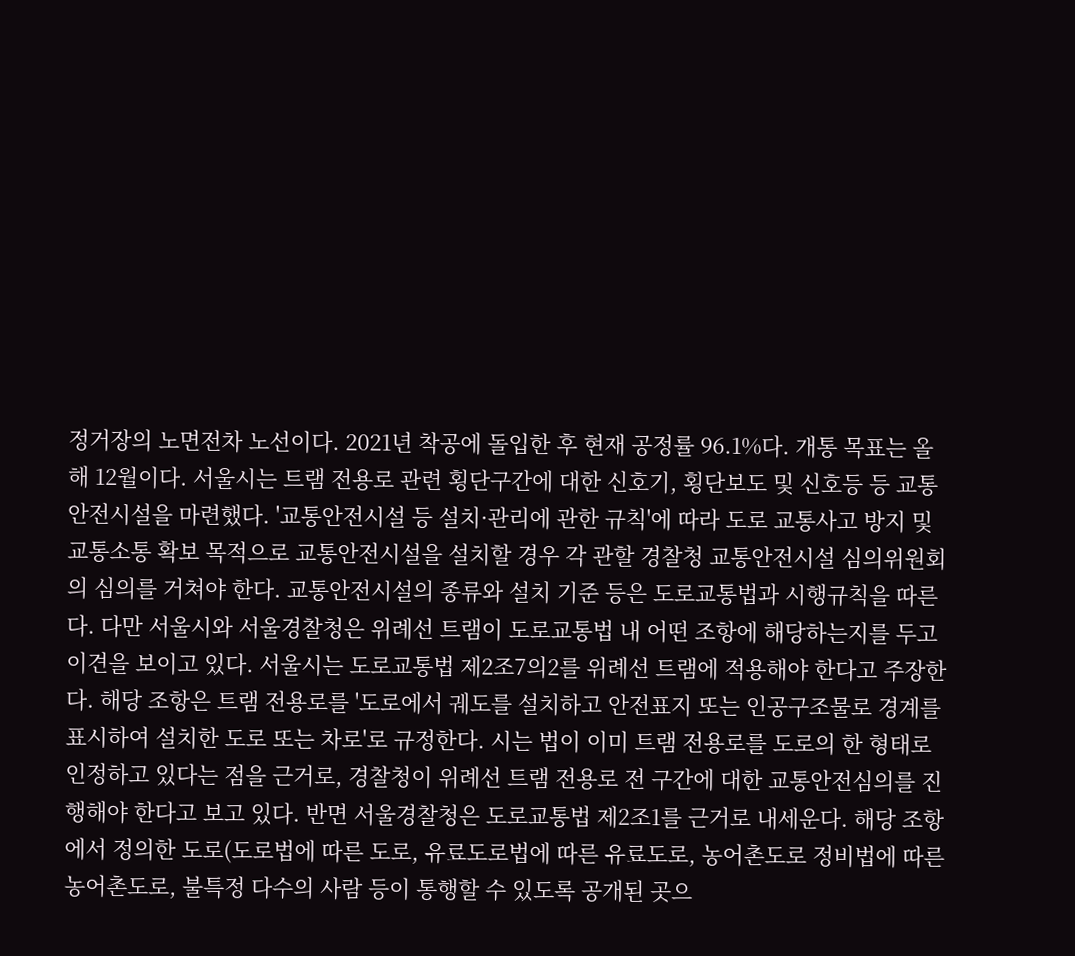정거장의 노면전차 노선이다. 2021년 착공에 돌입한 후 현재 공정률 96.1%다. 개통 목표는 올해 12월이다. 서울시는 트램 전용로 관련 횡단구간에 대한 신호기, 횡단보도 및 신호등 등 교통안전시설을 마련했다. '교통안전시설 등 설치·관리에 관한 규칙'에 따라 도로 교통사고 방지 및 교통소통 확보 목적으로 교통안전시설을 설치할 경우 각 관할 경찰청 교통안전시설 심의위원회의 심의를 거쳐야 한다. 교통안전시설의 종류와 설치 기준 등은 도로교통법과 시행규칙을 따른다. 다만 서울시와 서울경찰청은 위례선 트램이 도로교통법 내 어떤 조항에 해당하는지를 두고 이견을 보이고 있다. 서울시는 도로교통법 제2조7의2를 위례선 트램에 적용해야 한다고 주장한다. 해당 조항은 트램 전용로를 '도로에서 궤도를 설치하고 안전표지 또는 인공구조물로 경계를 표시하여 설치한 도로 또는 차로'로 규정한다. 시는 법이 이미 트램 전용로를 도로의 한 형태로 인정하고 있다는 점을 근거로, 경찰청이 위례선 트램 전용로 전 구간에 대한 교통안전심의를 진행해야 한다고 보고 있다. 반면 서울경찰청은 도로교통법 제2조1를 근거로 내세운다. 해당 조항에서 정의한 도로(도로법에 따른 도로, 유료도로법에 따른 유료도로, 농어촌도로 정비법에 따른 농어촌도로, 불특정 다수의 사람 등이 통행할 수 있도록 공개된 곳으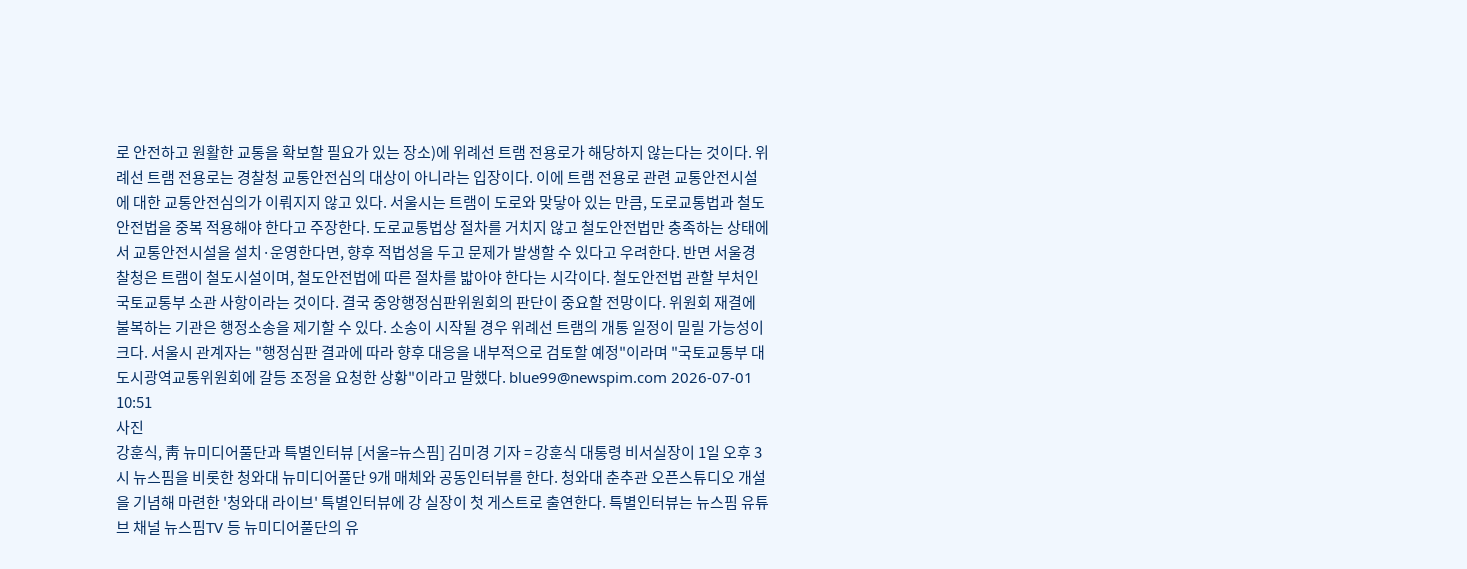로 안전하고 원활한 교통을 확보할 필요가 있는 장소)에 위례선 트램 전용로가 해당하지 않는다는 것이다. 위례선 트램 전용로는 경찰청 교통안전심의 대상이 아니라는 입장이다. 이에 트램 전용로 관련 교통안전시설에 대한 교통안전심의가 이뤄지지 않고 있다. 서울시는 트램이 도로와 맞닿아 있는 만큼, 도로교통법과 철도안전법을 중복 적용해야 한다고 주장한다. 도로교통법상 절차를 거치지 않고 철도안전법만 충족하는 상태에서 교통안전시설을 설치·운영한다면, 향후 적법성을 두고 문제가 발생할 수 있다고 우려한다. 반면 서울경찰청은 트램이 철도시설이며, 철도안전법에 따른 절차를 밟아야 한다는 시각이다. 철도안전법 관할 부처인 국토교통부 소관 사항이라는 것이다. 결국 중앙행정심판위원회의 판단이 중요할 전망이다. 위원회 재결에 불복하는 기관은 행정소송을 제기할 수 있다. 소송이 시작될 경우 위례선 트램의 개통 일정이 밀릴 가능성이 크다. 서울시 관계자는 "행정심판 결과에 따라 향후 대응을 내부적으로 검토할 예정"이라며 "국토교통부 대도시광역교통위원회에 갈등 조정을 요청한 상황"이라고 말했다. blue99@newspim.com 2026-07-01 10:51
사진
강훈식, 靑 뉴미디어풀단과 특별인터뷰 [서울=뉴스핌] 김미경 기자 = 강훈식 대통령 비서실장이 1일 오후 3시 뉴스핌을 비롯한 청와대 뉴미디어풀단 9개 매체와 공동인터뷰를 한다. 청와대 춘추관 오픈스튜디오 개설을 기념해 마련한 '청와대 라이브' 특별인터뷰에 강 실장이 첫 게스트로 출연한다. 특별인터뷰는 뉴스핌 유튜브 채널 뉴스핌TV 등 뉴미디어풀단의 유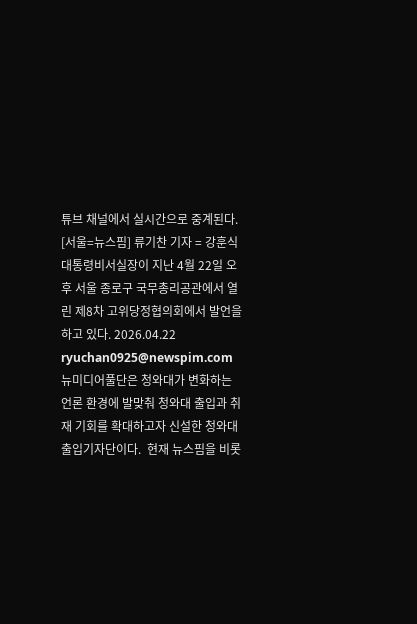튜브 채널에서 실시간으로 중계된다.  [서울=뉴스핌] 류기찬 기자 = 강훈식 대통령비서실장이 지난 4월 22일 오후 서울 종로구 국무총리공관에서 열린 제8차 고위당정협의회에서 발언을 하고 있다. 2026.04.22 ryuchan0925@newspim.com 뉴미디어풀단은 청와대가 변화하는 언론 환경에 발맞춰 청와대 출입과 취재 기회를 확대하고자 신설한 청와대 출입기자단이다.  현재 뉴스핌을 비롯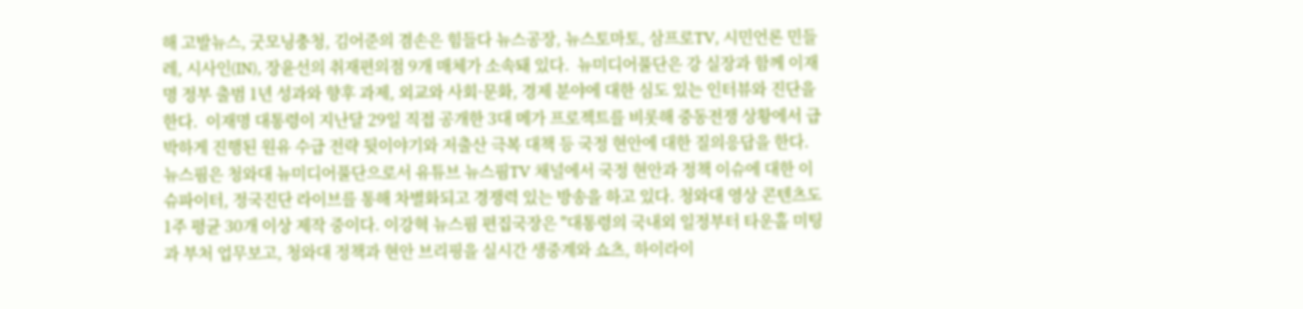해 고발뉴스, 굿모닝충청, 김어준의 겸손은 힘들다 뉴스공장, 뉴스토마토, 삼프로TV, 시민언론 민들레, 시사인(IN), 장윤선의 취재편의점 9개 매체가 소속돼 있다.  뉴미디어풀단은 강 실장과 함께 이재명 정부 출범 1년 성과와 향후 과제, 외교와 사회·문화, 경제 분야에 대한 심도 있는 인터뷰와 진단을 한다.  이재명 대통령이 지난달 29일 직접 공개한 3대 메가 프로젝트를 비롯해 중동전쟁 상황에서 급박하게 진행된 원유 수급 전략 뒷이야기와 저출산 극복 대책 등 국정 현안에 대한 질의응답을 한다.  뉴스핌은 청와대 뉴미디어풀단으로서 유튜브 뉴스핌TV 채널에서 국정 현안과 정책 이슈에 대한 이슈파이터, 정국진단 라이브를 통해 차별화되고 경쟁력 있는 방송을 하고 있다. 청와대 영상 콘텐츠도 1주 평균 30개 이상 제작 중이다. 이강혁 뉴스핌 편집국장은 "대통령의 국내외 일정부터 타운홀 미팅과 부처 업무보고, 청와대 정책과 현안 브리핑을 실시간 생중계와 쇼츠, 하이라이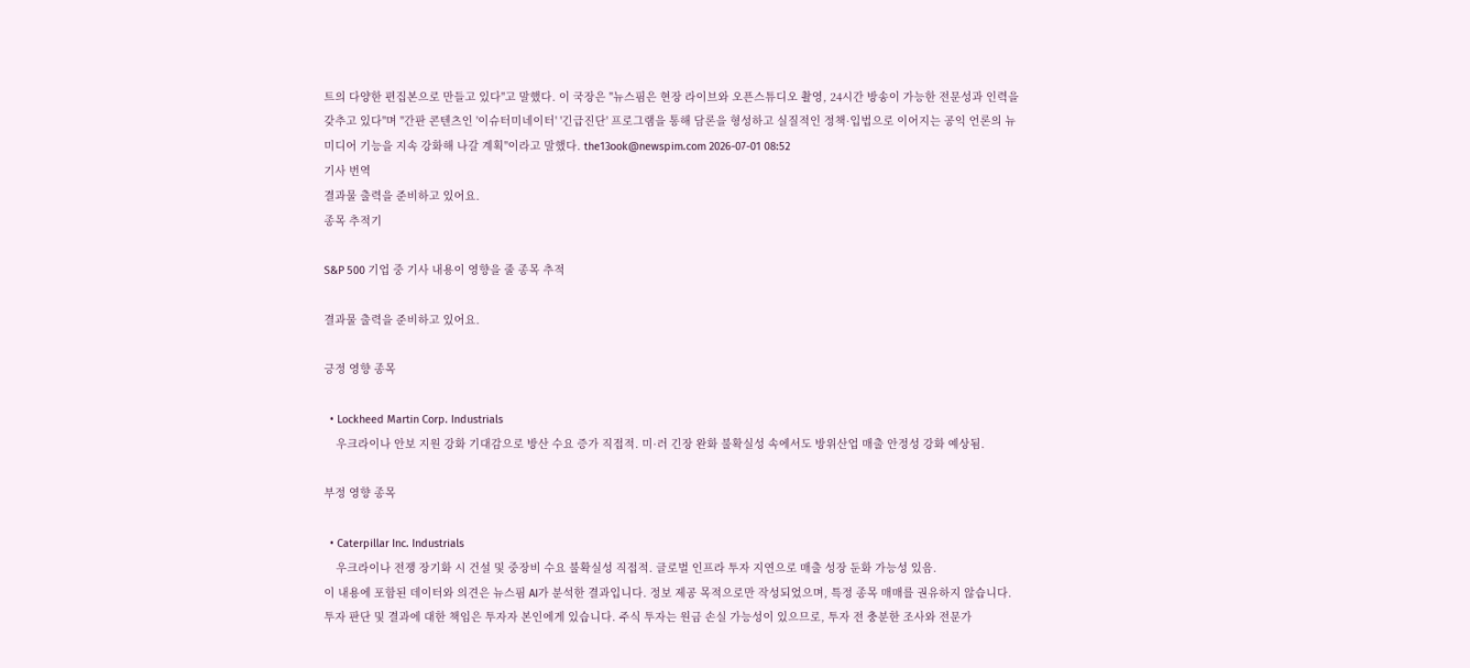트의 다양한 편집본으로 만들고 있다"고 말했다. 이 국장은 "뉴스핌은 현장 라이브와 오픈스튜디오 촬영, 24시간 방송이 가능한 전문성과 인력을 갖추고 있다"며 "간판 콘텐츠인 '이슈터미네이터' '긴급진단' 프로그램을 통해 담론을 형성하고 실질적인 정책·입법으로 이어지는 공익 언론의 뉴미디어 기능을 지속 강화해 나갈 계획"이라고 말했다. the13ook@newspim.com 2026-07-01 08:52
기사 번역
결과물 출력을 준비하고 있어요.
종목 추적기

S&P 500 기업 중 기사 내용이 영향을 줄 종목 추적

결과물 출력을 준비하고 있어요.

긍정 영향 종목

  • Lockheed Martin Corp. Industrials
    우크라이나 안보 지원 강화 기대감으로 방산 수요 증가 직접적. 미·러 긴장 완화 불확실성 속에서도 방위산업 매출 안정성 강화 예상됨.

부정 영향 종목

  • Caterpillar Inc. Industrials
    우크라이나 전쟁 장기화 시 건설 및 중장비 수요 불확실성 직접적. 글로벌 인프라 투자 지연으로 매출 성장 둔화 가능성 있음.
이 내용에 포함된 데이터와 의견은 뉴스핌 AI가 분석한 결과입니다. 정보 제공 목적으로만 작성되었으며, 특정 종목 매매를 권유하지 않습니다. 투자 판단 및 결과에 대한 책임은 투자자 본인에게 있습니다. 주식 투자는 원금 손실 가능성이 있으므로, 투자 전 충분한 조사와 전문가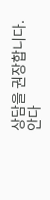상담을 권장합니다.
안다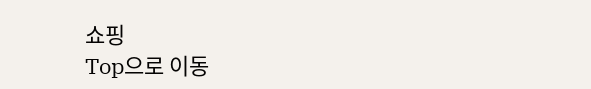쇼핑
Top으로 이동